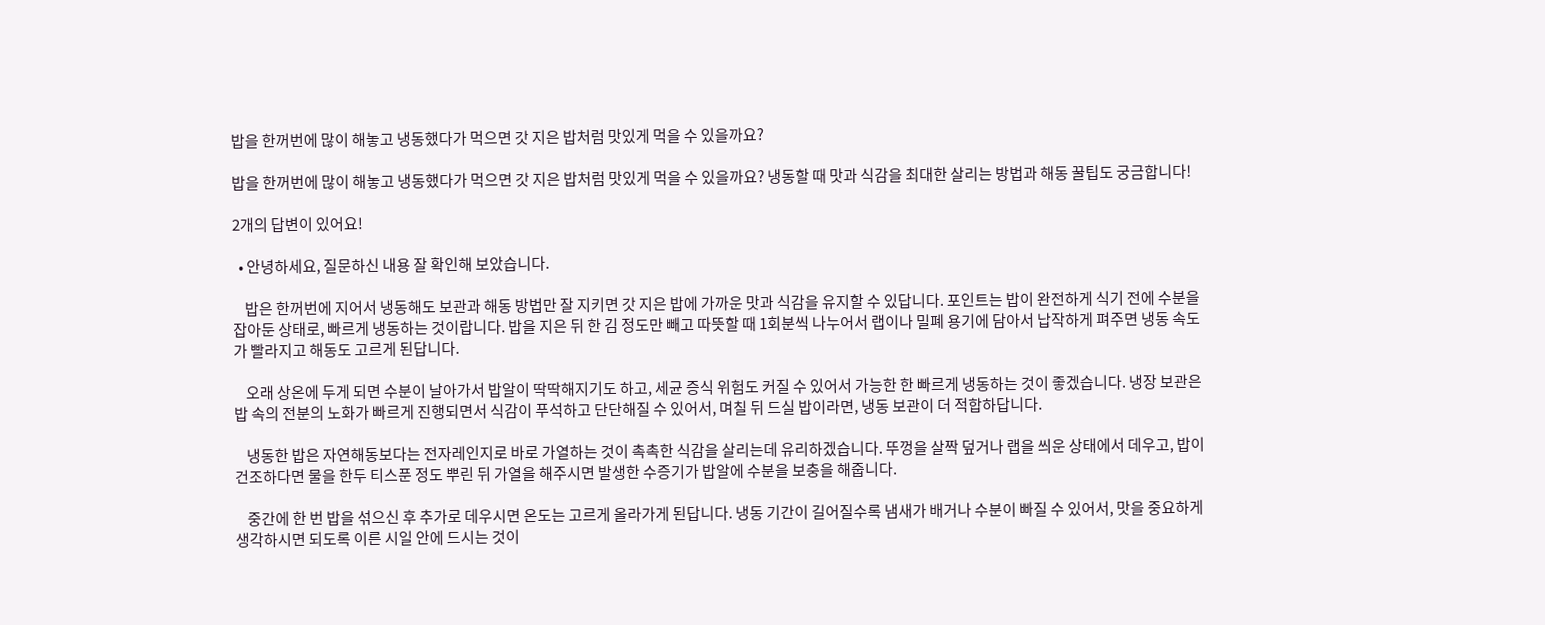밥을 한꺼번에 많이 해놓고 냉동했다가 먹으면 갓 지은 밥처럼 맛있게 먹을 수 있을까요?

밥을 한꺼번에 많이 해놓고 냉동했다가 먹으면 갓 지은 밥처럼 맛있게 먹을 수 있을까요? 냉동할 때 맛과 식감을 최대한 살리는 방법과 해동 꿀팁도 궁금합니다!

2개의 답변이 있어요!

  • 안녕하세요, 질문하신 내용 잘 확인해 보았습니다.

    밥은 한꺼번에 지어서 냉동해도 보관과 해동 방법만 잘 지키면 갓 지은 밥에 가까운 맛과 식감을 유지할 수 있답니다. 포인트는 밥이 완전하게 식기 전에 수분을 잡아둔 상태로, 빠르게 냉동하는 것이랍니다. 밥을 지은 뒤 한 김 정도만 빼고 따뜻할 때 1회분씩 나누어서 랩이나 밀폐 용기에 담아서 납작하게 펴주면 냉동 속도가 빨라지고 해동도 고르게 된답니다.

    오래 상온에 두게 되면 수분이 날아가서 밥알이 딱딱해지기도 하고, 세균 증식 위험도 커질 수 있어서 가능한 한 빠르게 냉동하는 것이 좋겠습니다. 냉장 보관은 밥 속의 전분의 노화가 빠르게 진행되면서 식감이 푸석하고 단단해질 수 있어서, 며칠 뒤 드실 밥이라면, 냉동 보관이 더 적합하답니다.

    냉동한 밥은 자연해동보다는 전자레인지로 바로 가열하는 것이 촉촉한 식감을 살리는데 유리하겠습니다. 뚜껑을 살짝 덮거나 랩을 씌운 상태에서 데우고, 밥이 건조하다면 물을 한두 티스푼 정도 뿌린 뒤 가열을 해주시면 발생한 수증기가 밥알에 수분을 보충을 해줍니다.

    중간에 한 번 밥을 섞으신 후 추가로 데우시면 온도는 고르게 올라가게 된답니다. 냉동 기간이 길어질수록 냄새가 배거나 수분이 빠질 수 있어서, 맛을 중요하게 생각하시면 되도록 이른 시일 안에 드시는 것이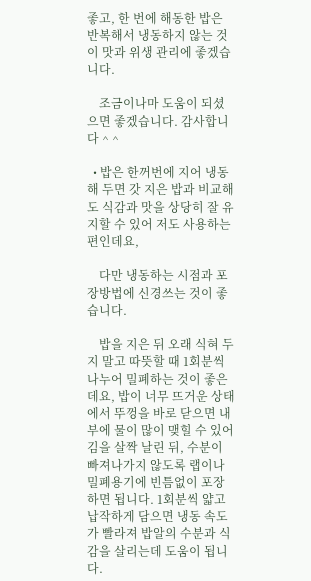좋고, 한 번에 해동한 밥은 반복해서 냉동하지 않는 것이 맛과 위생 관리에 좋겠습니다.

    조금이나마 도움이 되셨으면 좋겠습니다. 감사합니다 ^ ^

  • 밥은 한꺼번에 지어 냉동해 두면 갓 지은 밥과 비교해도 식감과 맛을 상당히 잘 유지할 수 있어 저도 사용하는 편인데요,

    다만 냉동하는 시점과 포장방법에 신경쓰는 것이 좋습니다.

    밥을 지은 뒤 오래 식혀 두지 말고 따뜻할 때 1회분씩 나누어 밀폐하는 것이 좋은데요, 밥이 너무 뜨거운 상태에서 뚜껑을 바로 닫으면 내부에 물이 많이 맺힐 수 있어 김을 살짝 날린 뒤, 수분이 빠져나가지 않도록 랩이나 밀폐용기에 빈틈없이 포장하면 됩니다. 1회분씩 얇고 납작하게 담으면 냉동 속도가 빨라져 밥알의 수분과 식감을 살리는데 도움이 됩니다.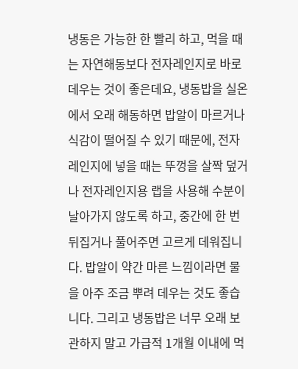냉동은 가능한 한 빨리 하고, 먹을 때는 자연해동보다 전자레인지로 바로 데우는 것이 좋은데요, 냉동밥을 실온에서 오래 해동하면 밥알이 마르거나 식감이 떨어질 수 있기 때문에, 전자레인지에 넣을 때는 뚜껑을 살짝 덮거나 전자레인지용 랩을 사용해 수분이 날아가지 않도록 하고, 중간에 한 번 뒤집거나 풀어주면 고르게 데워집니다. 밥알이 약간 마른 느낌이라면 물을 아주 조금 뿌려 데우는 것도 좋습니다. 그리고 냉동밥은 너무 오래 보관하지 말고 가급적 1개월 이내에 먹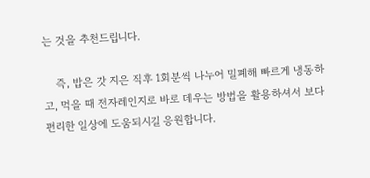는 것을 추천드립니다.

    즉, 밥은 갓 지은 직후 1회분씩 나누어 밀폐해 빠르게 냉동하고, 먹을 때 전자레인지로 바로 데우는 방법을 활용하셔서 보다 편리한 일상에 도움되시길 응원합니다.